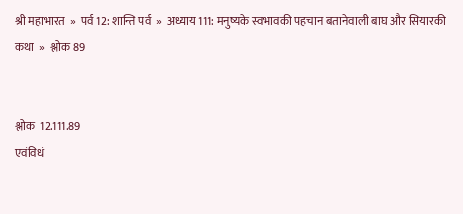श्री महाभारत  »  पर्व 12: शान्ति पर्व  »  अध्याय 111: मनुष्यके स्वभावकी पहचान बतानेवाली बाघ और सियारकी कथा  »  श्लोक 89


श्लोक  12.111.89
एवंविधं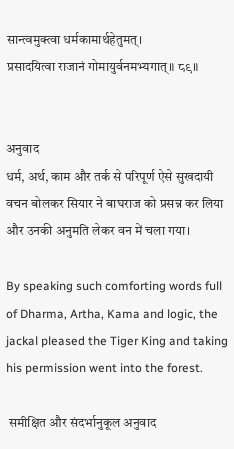सान्त्वमुक्त्वा धर्मकामार्थहेतुमत्।
प्रसादयित्वा राजानं गोमायुर्वनमभ्यगात्॥ ८९॥


अनुवाद
धर्म, अर्थ, काम और तर्क से परिपूर्ण ऐसे सुखदायी वचन बोलकर सियार ने बाघराज को प्रसन्न कर लिया और उनकी अनुमति लेकर वन में चला गया।

By speaking such comforting words full of Dharma, Artha, Kama and logic, the jackal pleased the Tiger King and taking his permission went into the forest.

 समीक्षित और संदर्भानुकूल अनुवाद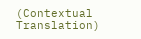(Contextual Translation)